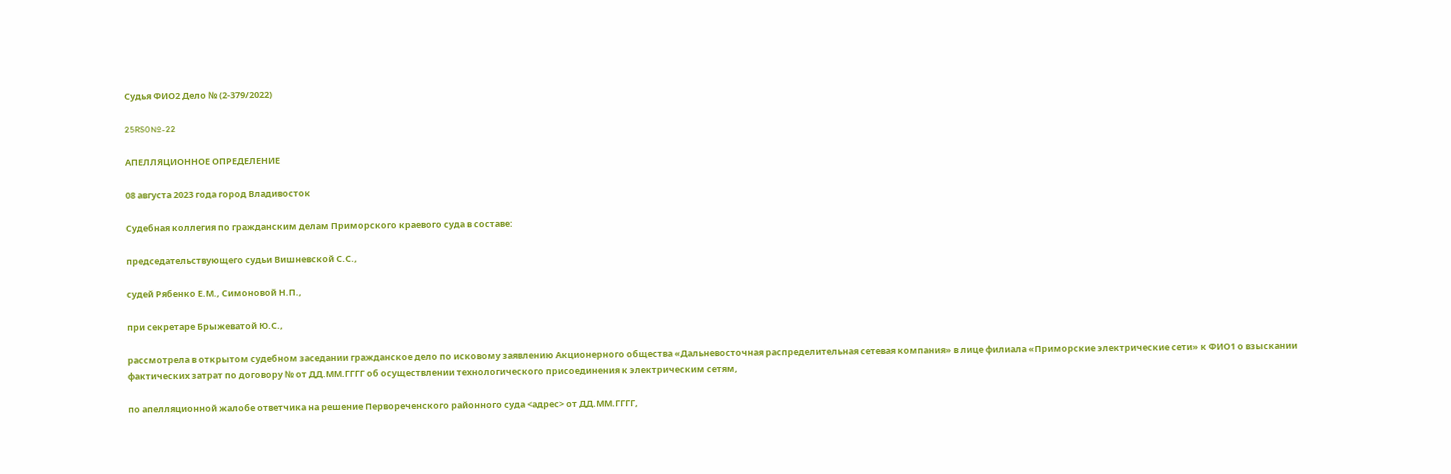Судья ФИО2 Дело № (2-379/2022)

25RS0№-22

АПЕЛЛЯЦИОННОЕ ОПРЕДЕЛЕНИЕ

08 августа 2023 года город Владивосток

Судебная коллегия по гражданским делам Приморского краевого суда в составе:

председательствующего судьи Вишневской С.С.,

судей Рябенко Е.М., Симоновой Н.П.,

при секретаре Брыжеватой Ю.С.,

рассмотрела в открытом судебном заседании гражданское дело по исковому заявлению Акционерного общества «Дальневосточная распределительная сетевая компания» в лице филиала «Приморские электрические сети» к ФИО1 о взыскании фактических затрат по договору № от ДД.ММ.ГГГГ об осуществлении технологического присоединения к электрическим сетям,

по апелляционной жалобе ответчика на решение Первореченского районного суда <адрес> от ДД.ММ.ГГГГ,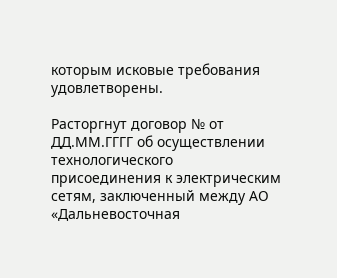которым исковые требования удовлетворены.

Расторгнут договор № от ДД.ММ.ГГГГ об осуществлении технологического присоединения к электрическим сетям, заключенный между АО «Дальневосточная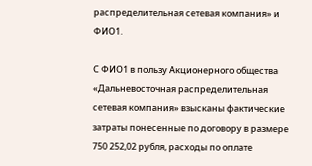распределительная сетевая компания» и ФИО1.

С ФИО1 в пользу Акционерного общества «Дальневосточная распределительная сетевая компания» взысканы фактические затраты понесенные по договору в размере 750 252,02 рубля, расходы по оплате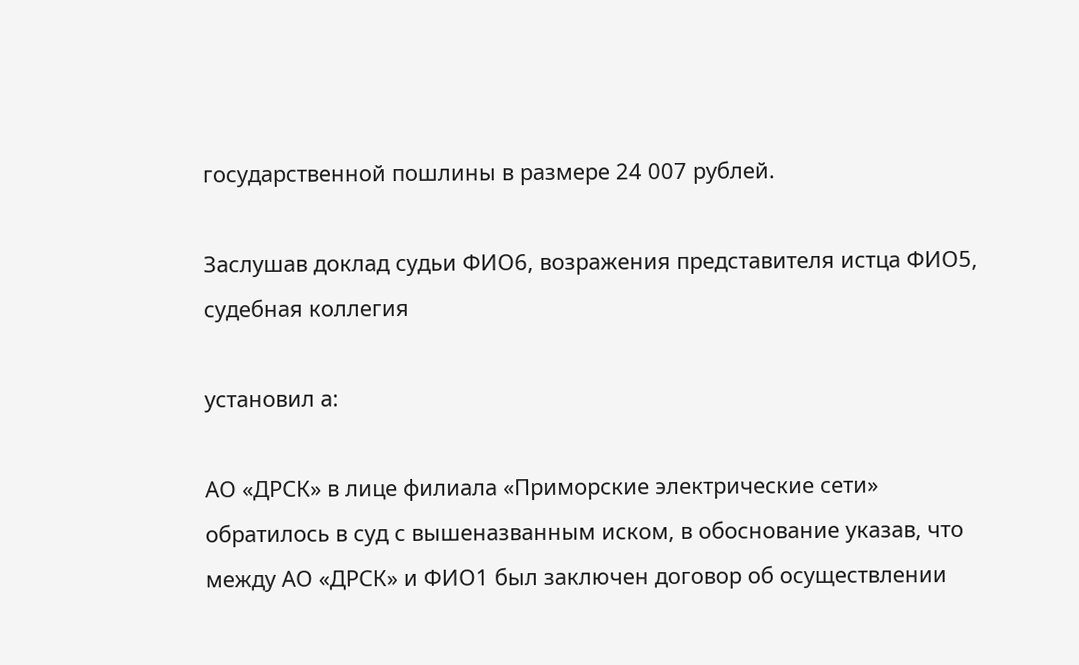государственной пошлины в размере 24 007 рублей.

Заслушав доклад судьи ФИО6, возражения представителя истца ФИО5, судебная коллегия

установил а:

АО «ДРСК» в лице филиала «Приморские электрические сети» обратилось в суд с вышеназванным иском, в обоснование указав, что между АО «ДРСК» и ФИО1 был заключен договор об осуществлении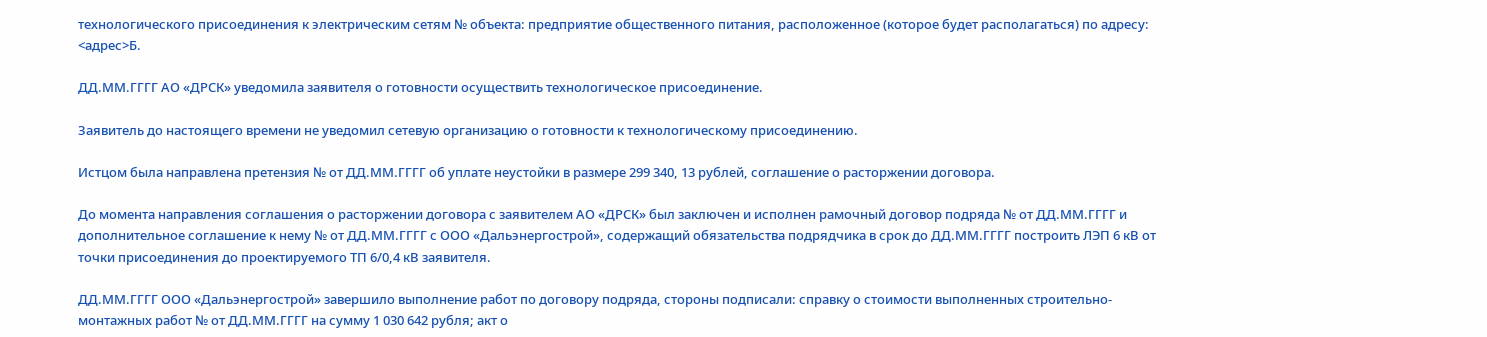технологического присоединения к электрическим сетям № объекта: предприятие общественного питания, расположенное (которое будет располагаться) по адресу: <адрес>Б.

ДД.ММ.ГГГГ АО «ДРСК» уведомила заявителя о готовности осуществить технологическое присоединение.

Заявитель до настоящего времени не уведомил сетевую организацию о готовности к технологическому присоединению.

Истцом была направлена претензия № от ДД.ММ.ГГГГ об уплате неустойки в размере 299 340, 13 рублей, соглашение о расторжении договора.

До момента направления соглашения о расторжении договора с заявителем АО «ДРСК» был заключен и исполнен рамочный договор подряда № от ДД.ММ.ГГГГ и дополнительное соглашение к нему № от ДД.ММ.ГГГГ с ООО «Дальэнергострой», содержащий обязательства подрядчика в срок до ДД.ММ.ГГГГ построить ЛЭП 6 кВ от точки присоединения до проектируемого ТП 6/0,4 кВ заявителя.

ДД.ММ.ГГГГ ООО «Дальэнергострой» завершило выполнение работ по договору подряда, стороны подписали: справку о стоимости выполненных строительно-монтажных работ № от ДД.ММ.ГГГГ на сумму 1 030 642 рубля; акт о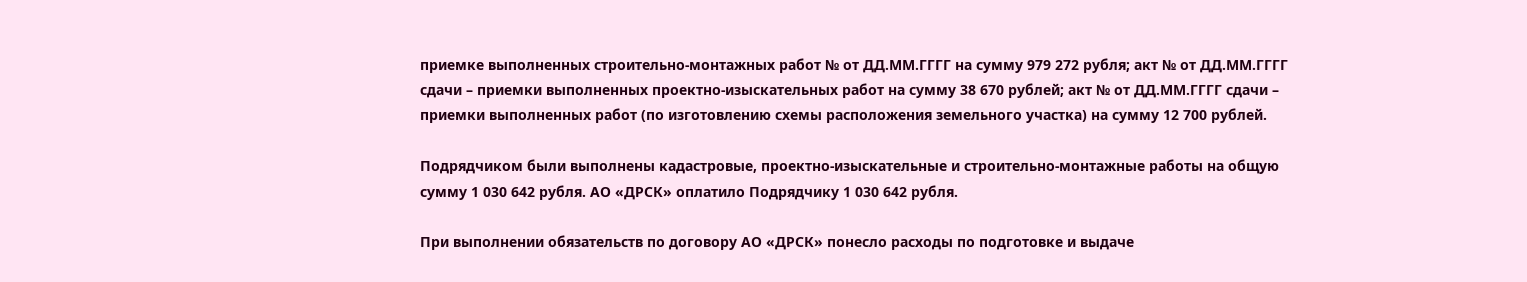приемке выполненных строительно-монтажных работ № от ДД.ММ.ГГГГ на сумму 979 272 рубля; акт № от ДД.ММ.ГГГГ сдачи – приемки выполненных проектно-изыскательных работ на сумму 38 670 рублей; акт № от ДД.ММ.ГГГГ сдачи – приемки выполненных работ (по изготовлению схемы расположения земельного участка) на сумму 12 700 рублей.

Подрядчиком были выполнены кадастровые, проектно-изыскательные и строительно-монтажные работы на общую сумму 1 030 642 рубля. АО «ДРСК» оплатило Подрядчику 1 030 642 рубля.

При выполнении обязательств по договору АО «ДРСК» понесло расходы по подготовке и выдаче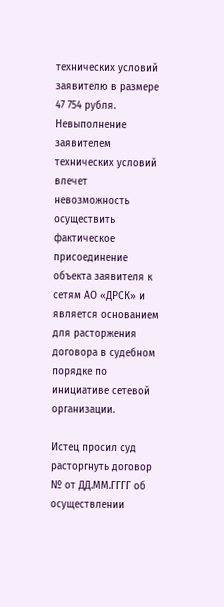технических условий заявителю в размере 47 754 рубля. Невыполнение заявителем технических условий влечет невозможность осуществить фактическое присоединение объекта заявителя к сетям АО «ДРСК» и является основанием для расторжения договора в судебном порядке по инициативе сетевой организации.

Истец просил суд расторгнуть договор № от ДД.ММ.ГГГГ об осуществлении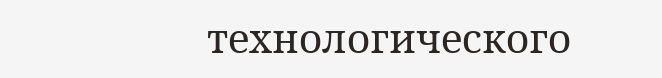технологического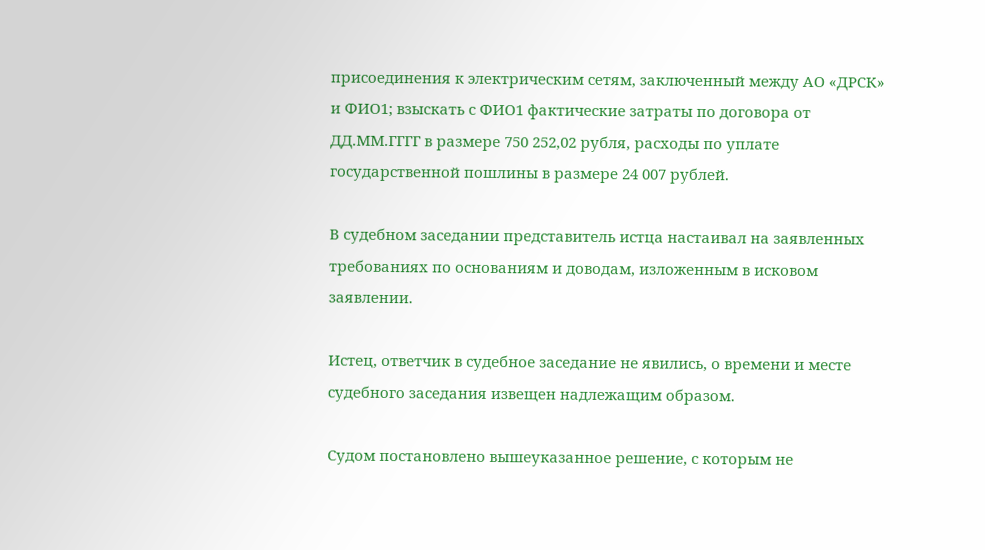присоединения к электрическим сетям, заключенный между АО «ДРСК» и ФИО1; взыскать с ФИО1 фактические затраты по договора от ДД.ММ.ГГГГ в размере 750 252,02 рубля, расходы по уплате государственной пошлины в размере 24 007 рублей.

В судебном заседании представитель истца настаивал на заявленных требованиях по основаниям и доводам, изложенным в исковом заявлении.

Истец, ответчик в судебное заседание не явились, о времени и месте судебного заседания извещен надлежащим образом.

Судом постановлено вышеуказанное решение, с которым не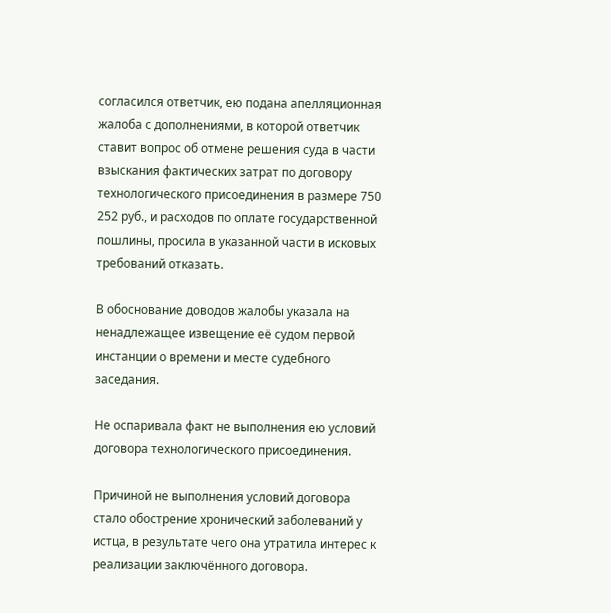согласился ответчик, ею подана апелляционная жалоба с дополнениями, в которой ответчик ставит вопрос об отмене решения суда в части взыскания фактических затрат по договору технологического присоединения в размере 750 252 руб., и расходов по оплате государственной пошлины, просила в указанной части в исковых требований отказать.

В обоснование доводов жалобы указала на ненадлежащее извещение её судом первой инстанции о времени и месте судебного заседания.

Не оспаривала факт не выполнения ею условий договора технологического присоединения.

Причиной не выполнения условий договора стало обострение хронический заболеваний у истца, в результате чего она утратила интерес к реализации заключённого договора.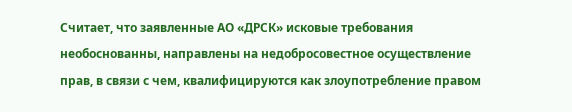Считает, что заявленные АО «ДРСК» исковые требования необоснованны, направлены на недобросовестное осуществление прав, в связи с чем, квалифицируются как злоупотребление правом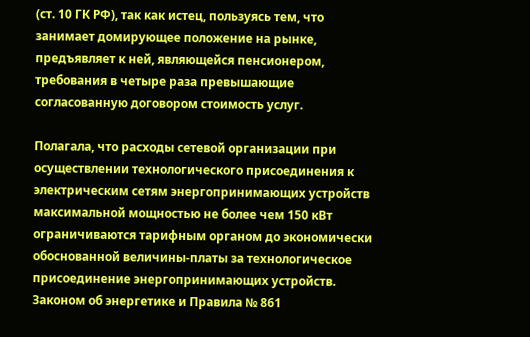(ст. 10 ГК РФ), так как истец, пользуясь тем, что занимает домирующее положение на рынке, предъявляет к ней, являющейся пенсионером, требования в четыре раза превышающие согласованную договором стоимость услуг.

Полагала, что расходы сетевой организации при осуществлении технологического присоединения к электрическим сетям энергопринимающих устройств максимальной мощностью не более чем 150 кВт ограничиваются тарифным органом до экономически обоснованной величины-платы за технологическое присоединение энергопринимающих устройств. Законом об энергетике и Правила № 861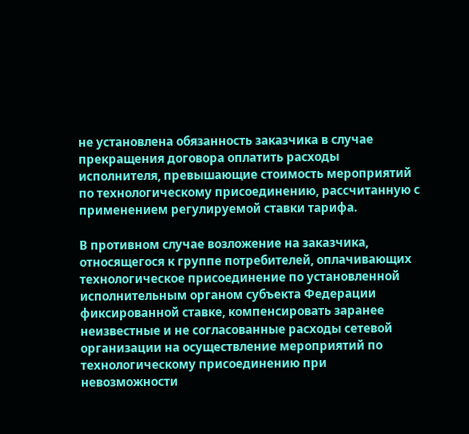не установлена обязанность заказчика в случае прекращения договора оплатить расходы исполнителя, превышающие стоимость мероприятий по технологическому присоединению, рассчитанную с применением регулируемой ставки тарифа.

В противном случае возложение на заказчика, относящегося к группе потребителей, оплачивающих технологическое присоединение по установленной исполнительным органом субъекта Федерации фиксированной ставке, компенсировать заранее неизвестные и не согласованные расходы сетевой организации на осуществление мероприятий по технологическому присоединению при невозможности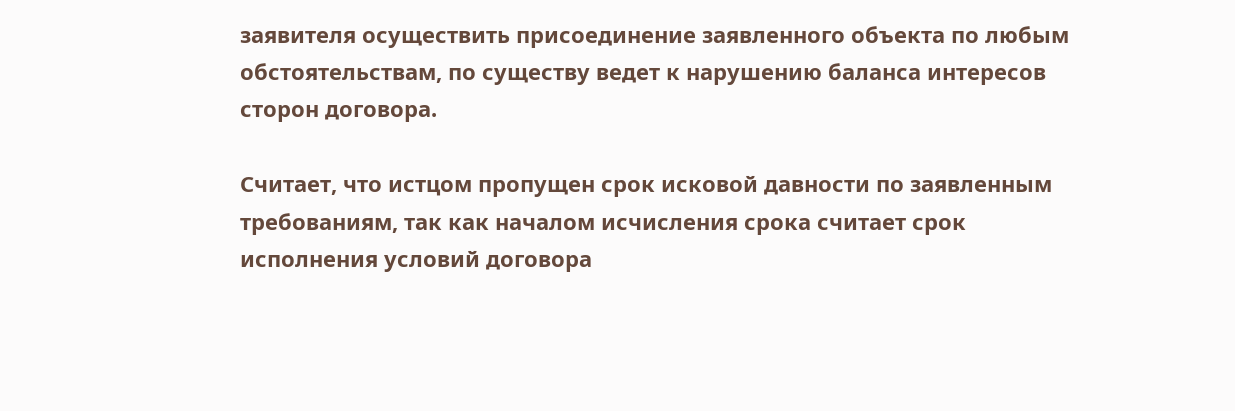заявителя осуществить присоединение заявленного объекта по любым обстоятельствам, по существу ведет к нарушению баланса интересов сторон договора.

Считает, что истцом пропущен срок исковой давности по заявленным требованиям, так как началом исчисления срока считает срок исполнения условий договора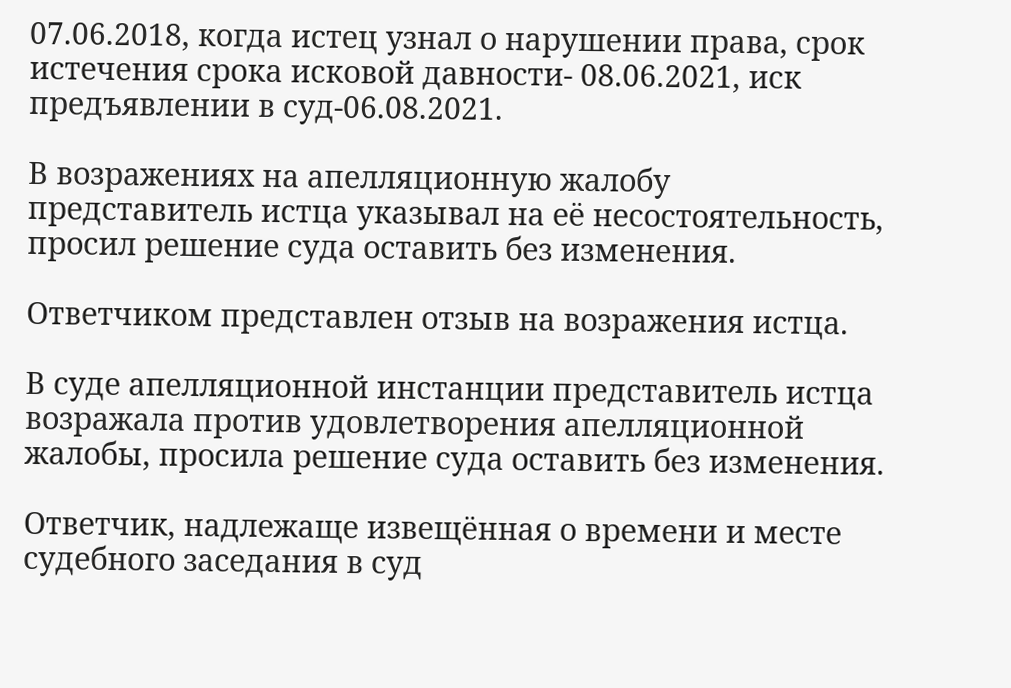07.06.2018, когда истец узнал о нарушении права, срок истечения срока исковой давности- 08.06.2021, иск предъявлении в суд-06.08.2021.

В возражениях на апелляционную жалобу представитель истца указывал на её несостоятельность, просил решение суда оставить без изменения.

Ответчиком представлен отзыв на возражения истца.

В суде апелляционной инстанции представитель истца возражала против удовлетворения апелляционной жалобы, просила решение суда оставить без изменения.

Ответчик, надлежаще извещённая о времени и месте судебного заседания в суд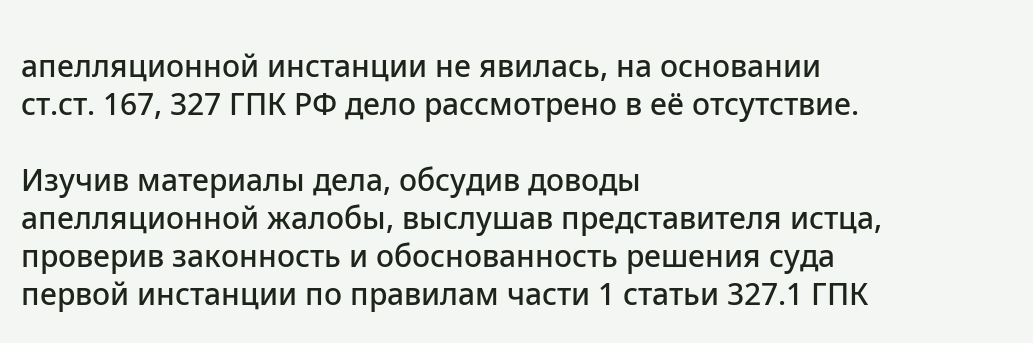апелляционной инстанции не явилась, на основании ст.ст. 167, 327 ГПК РФ дело рассмотрено в её отсутствие.

Изучив материалы дела, обсудив доводы апелляционной жалобы, выслушав представителя истца, проверив законность и обоснованность решения суда первой инстанции по правилам части 1 статьи 327.1 ГПК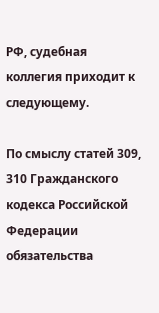РФ, судебная коллегия приходит к следующему.

По смыслу статей 309, 310 Гражданского кодекса Российской Федерации обязательства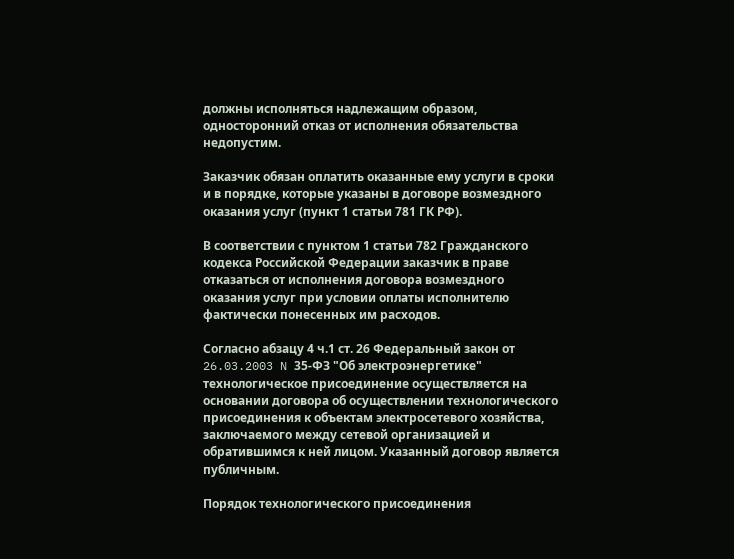должны исполняться надлежащим образом, односторонний отказ от исполнения обязательства недопустим.

Заказчик обязан оплатить оказанные ему услуги в сроки и в порядке, которые указаны в договоре возмездного оказания услуг (пункт 1 статьи 781 ГК РФ).

В соответствии с пунктом 1 статьи 782 Гражданского кодекса Российской Федерации заказчик в праве отказаться от исполнения договора возмездного оказания услуг при условии оплаты исполнителю фактически понесенных им расходов.

Согласно абзацу 4 ч.1 ст. 26 Федеральный закон от 26.03.2003 N 35-ФЗ "Об электроэнергетике" технологическое присоединение осуществляется на основании договора об осуществлении технологического присоединения к объектам электросетевого хозяйства, заключаемого между сетевой организацией и обратившимся к ней лицом. Указанный договор является публичным.

Порядок технологического присоединения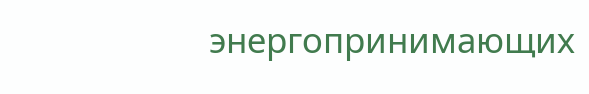энергопринимающих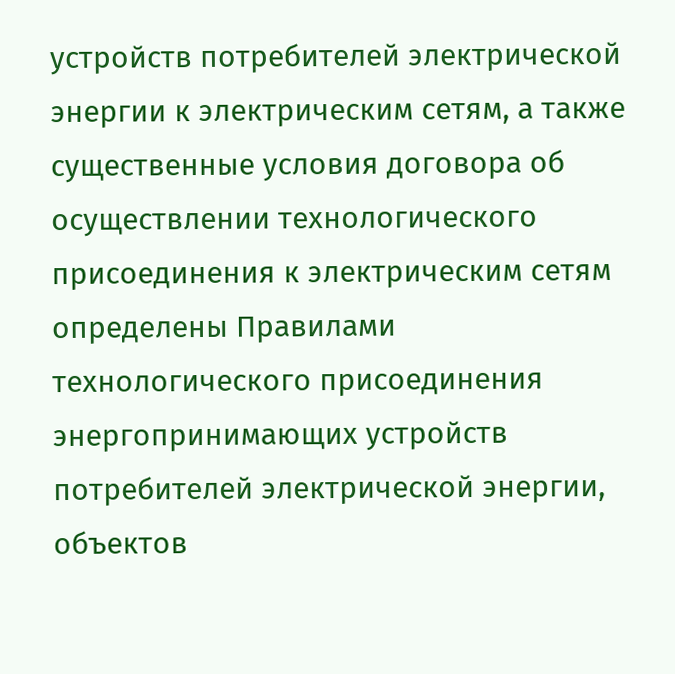устройств потребителей электрической энергии к электрическим сетям, а также существенные условия договора об осуществлении технологического присоединения к электрическим сетям определены Правилами технологического присоединения энергопринимающих устройств потребителей электрической энергии, объектов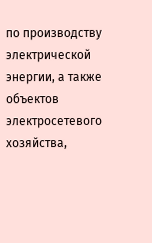по производству электрической энергии, а также объектов электросетевого хозяйства,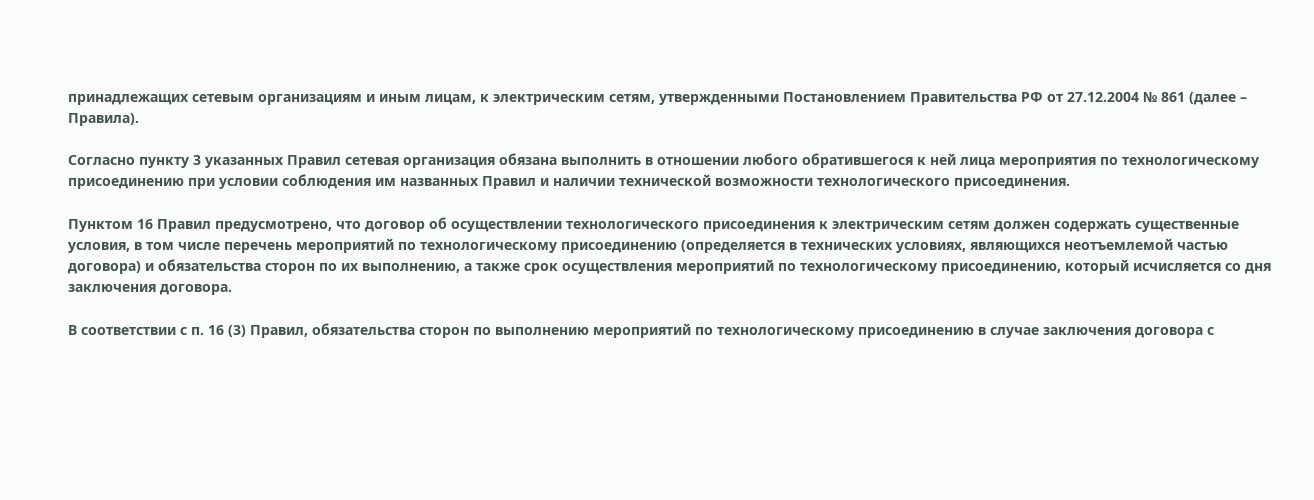принадлежащих сетевым организациям и иным лицам, к электрическим сетям, утвержденными Постановлением Правительства РФ от 27.12.2004 № 861 (далее – Правила).

Согласно пункту 3 указанных Правил сетевая организация обязана выполнить в отношении любого обратившегося к ней лица мероприятия по технологическому присоединению при условии соблюдения им названных Правил и наличии технической возможности технологического присоединения.

Пунктом 16 Правил предусмотрено, что договор об осуществлении технологического присоединения к электрическим сетям должен содержать существенные условия, в том числе перечень мероприятий по технологическому присоединению (определяется в технических условиях, являющихся неотъемлемой частью договора) и обязательства сторон по их выполнению, а также срок осуществления мероприятий по технологическому присоединению, который исчисляется со дня заключения договора.

В соответствии с п. 16 (3) Правил, обязательства сторон по выполнению мероприятий по технологическому присоединению в случае заключения договора с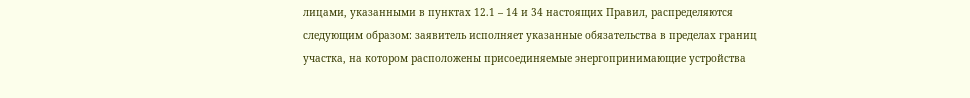лицами, указанными в пунктах 12.1 – 14 и 34 настоящих Правил, распределяются следующим образом: заявитель исполняет указанные обязательства в пределах границ участка, на котором расположены присоединяемые энергопринимающие устройства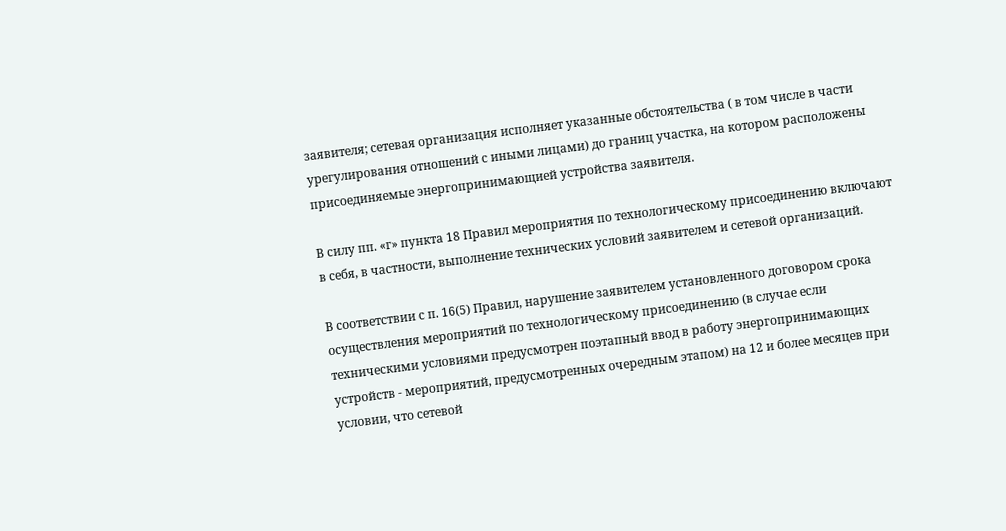заявителя; сетевая организация исполняет указанные обстоятельства ( в том числе в части урегулирования отношений с иными лицами) до границ участка, на котором расположены присоединяемые энергопринимающией устройства заявителя.

В силу пп. «г» пункта 18 Правил мероприятия по технологическому присоединению включают в себя, в частности, выполнение технических условий заявителем и сетевой организаций.

В соответствии с п. 16(5) Правил, нарушение заявителем установленного договором срока осуществления мероприятий по технологическому присоединению (в случае если техническими условиями предусмотрен поэтапный ввод в работу энергопринимающих устройств - мероприятий, предусмотренных очередным этапом) на 12 и более месяцев при условии, что сетевой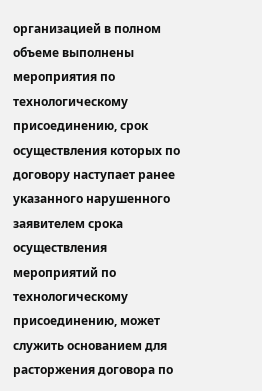организацией в полном объеме выполнены мероприятия по технологическому присоединению, срок осуществления которых по договору наступает ранее указанного нарушенного заявителем срока осуществления мероприятий по технологическому присоединению, может служить основанием для расторжения договора по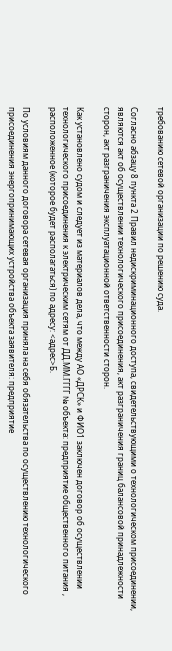требованию сетевой организации по решению суда.

Согласно абзацу 8 пункта 2 Правил недискриминационного доступа, свидетельствующими о технологическом присоединении, являются акт об осуществлении технологического присоединения, акт разграничения границ балансовой принадлежности сторон, акт разграничения эксплуатационной ответственности сторон.

Как установлено судом и следует из материалов дела, что между АО «ДРСК» и ФИО1 заключен договор об осуществлении технологического присоединения к электрическим сетям от ДД.ММ.ГГГГ № объекта: предприятие общественного питания , расположенное (которое будет располагаться) по адресу: <адрес>Б.

По условиям данного договора сетевая организация приняла на себя обязательства по осуществлению технологического присоединения энергопринимающих устройства объекта заявителя: предприятие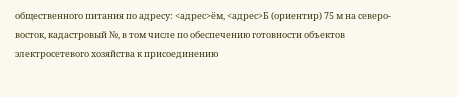общественного питания по адресу: <адрес>ём, <адрес>Б (ориентир) 75 м на северо-восток, кадастровый №, в том числе по обеспечению готовности объектов электросетевого хозяйства к присоединению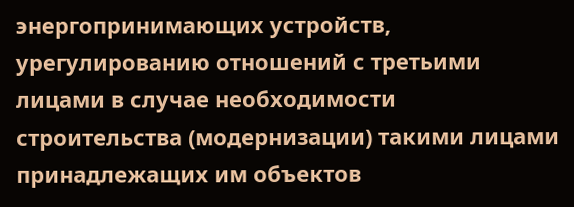энергопринимающих устройств, урегулированию отношений с третьими лицами в случае необходимости строительства (модернизации) такими лицами принадлежащих им объектов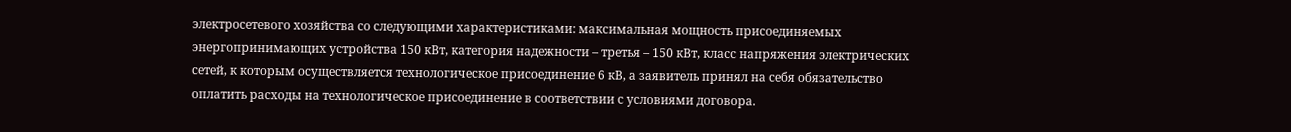электросетевого хозяйства со следующими характеристиками: максимальная мощность присоединяемых энергопринимающих устройства 150 кВт, категория надежности – третья – 150 кВт, класс напряжения электрических сетей, к которым осуществляется технологическое присоединение 6 кВ, а заявитель принял на себя обязательство оплатить расходы на технологическое присоединение в соответствии с условиями договора.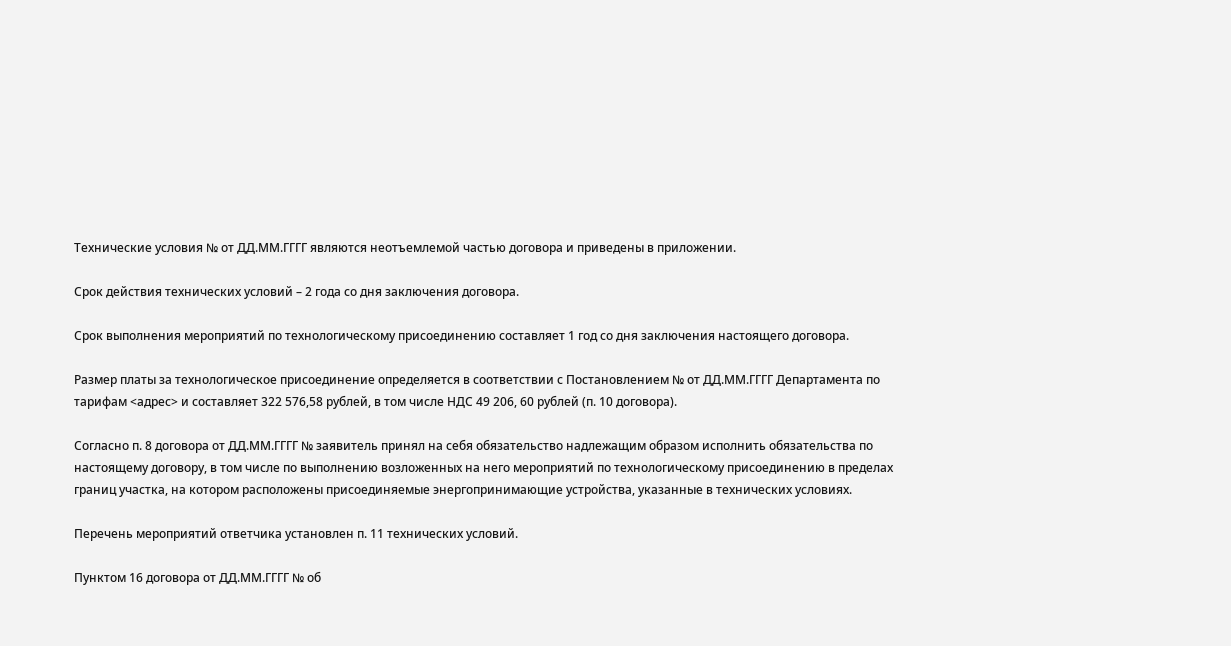Технические условия № от ДД.ММ.ГГГГ являются неотъемлемой частью договора и приведены в приложении.

Срок действия технических условий – 2 года со дня заключения договора.

Срок выполнения мероприятий по технологическому присоединению составляет 1 год со дня заключения настоящего договора.

Размер платы за технологическое присоединение определяется в соответствии с Постановлением № от ДД.ММ.ГГГГ Департамента по тарифам <адрес> и составляет 322 576,58 рублей, в том числе НДС 49 206, 60 рублей (п. 10 договора).

Согласно п. 8 договора от ДД.ММ.ГГГГ № заявитель принял на себя обязательство надлежащим образом исполнить обязательства по настоящему договору, в том числе по выполнению возложенных на него мероприятий по технологическому присоединению в пределах границ участка, на котором расположены присоединяемые энергопринимающие устройства, указанные в технических условиях.

Перечень мероприятий ответчика установлен п. 11 технических условий.

Пунктом 16 договора от ДД.ММ.ГГГГ № об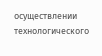осуществлении технологического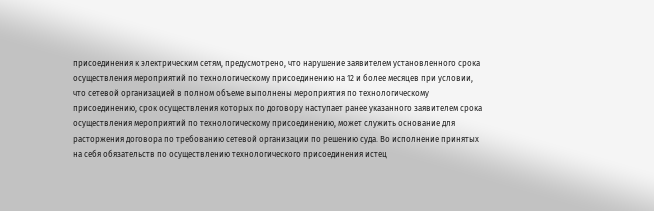присоединения к электрическим сетям, предусмотрено, что нарушение заявителем установленного срока осуществления мероприятий по технологическому присоединению на 12 и более месяцев при условии, что сетевой организацией в полном объеме выполнены мероприятия по технологическому присоединению, срок осуществления которых по договору наступает ранее указанного заявителем срока осуществления мероприятий по технологическому присоединению, может служить основание для расторжения договора по требованию сетевой организации по решению суда. Во исполнение принятых на себя обязательств по осуществлению технологического присоединения истец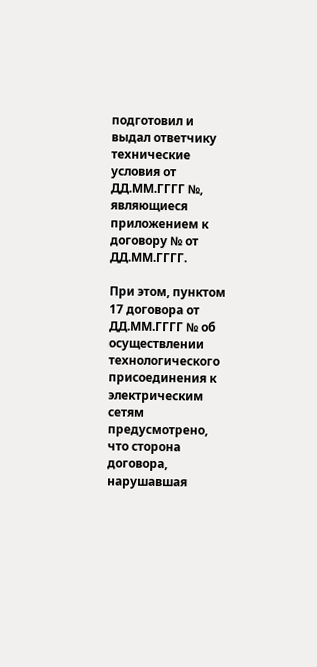подготовил и выдал ответчику технические условия от ДД.ММ.ГГГГ №, являющиеся приложением к договору № от ДД.ММ.ГГГГ.

При этом, пунктом 17 договора от ДД.ММ.ГГГГ № об осуществлении технологического присоединения к электрическим сетям предусмотрено, что сторона договора, нарушавшая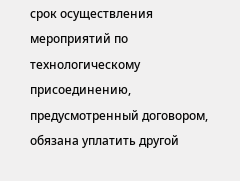срок осуществления мероприятий по технологическому присоединению, предусмотренный договором, обязана уплатить другой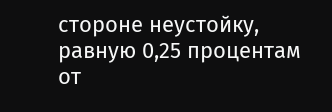стороне неустойку, равную 0,25 процентам от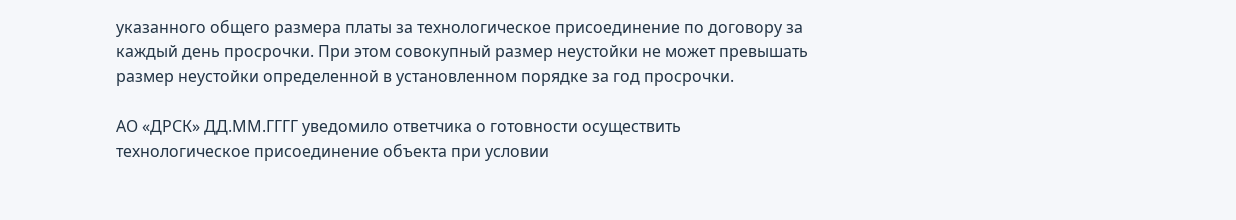указанного общего размера платы за технологическое присоединение по договору за каждый день просрочки. При этом совокупный размер неустойки не может превышать размер неустойки определенной в установленном порядке за год просрочки.

АО «ДРСК» ДД.ММ.ГГГГ уведомило ответчика о готовности осуществить технологическое присоединение объекта при условии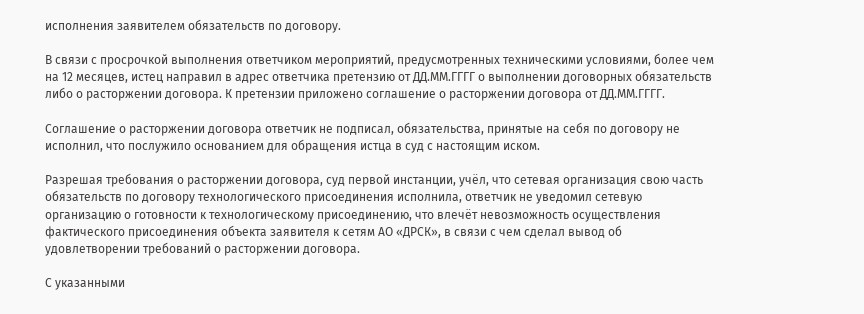исполнения заявителем обязательств по договору.

В связи с просрочкой выполнения ответчиком мероприятий, предусмотренных техническими условиями, более чем на 12 месяцев, истец направил в адрес ответчика претензию от ДД.ММ.ГГГГ о выполнении договорных обязательств либо о расторжении договора. К претензии приложено соглашение о расторжении договора от ДД.ММ.ГГГГ.

Соглашение о расторжении договора ответчик не подписал, обязательства, принятые на себя по договору не исполнил, что послужило основанием для обращения истца в суд с настоящим иском.

Разрешая требования о расторжении договора, суд первой инстанции, учёл, что сетевая организация свою часть обязательств по договору технологического присоединения исполнила, ответчик не уведомил сетевую организацию о готовности к технологическому присоединению, что влечёт невозможность осуществления фактического присоединения объекта заявителя к сетям АО «ДРСК», в связи с чем сделал вывод об удовлетворении требований о расторжении договора.

С указанными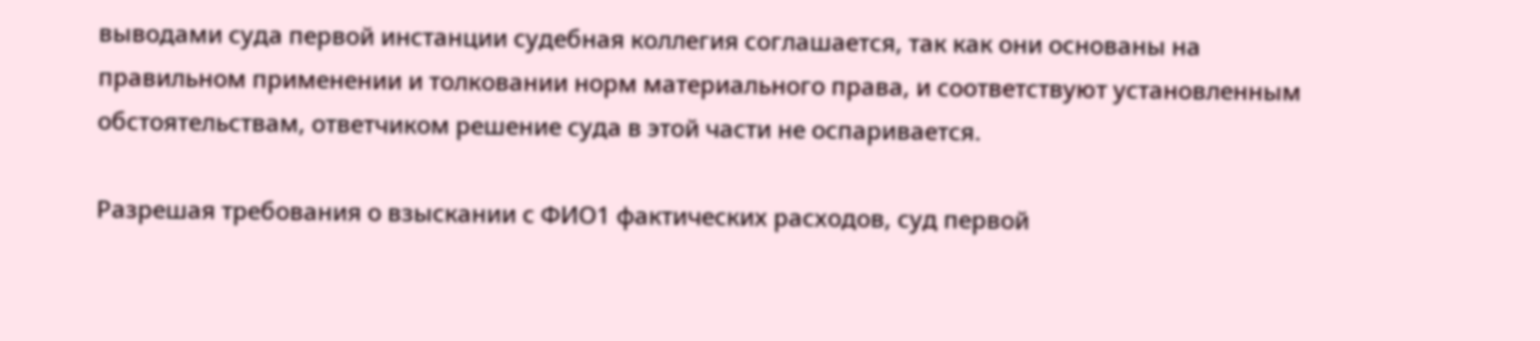выводами суда первой инстанции судебная коллегия соглашается, так как они основаны на правильном применении и толковании норм материального права, и соответствуют установленным обстоятельствам, ответчиком решение суда в этой части не оспаривается.

Разрешая требования о взыскании с ФИО1 фактических расходов, суд первой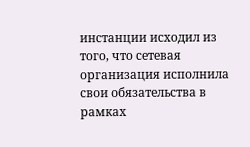инстанции исходил из того, что сетевая организация исполнила свои обязательства в рамках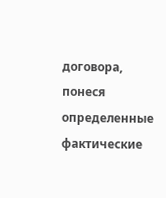договора, понеся определенные фактические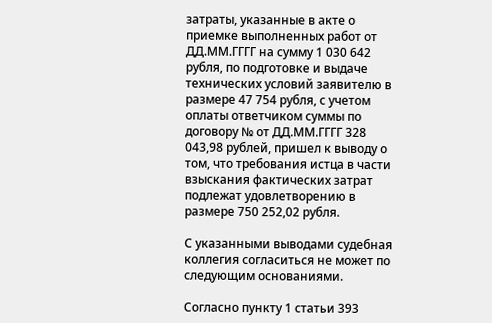затраты, указанные в акте о приемке выполненных работ от ДД.ММ.ГГГГ на сумму 1 030 642 рубля, по подготовке и выдаче технических условий заявителю в размере 47 754 рубля, с учетом оплаты ответчиком суммы по договору № от ДД.ММ.ГГГГ 328 043,98 рублей, пришел к выводу о том, что требования истца в части взыскания фактических затрат подлежат удовлетворению в размере 750 252,02 рубля.

С указанными выводами судебная коллегия согласиться не может по следующим основаниями.

Согласно пункту 1 статьи 393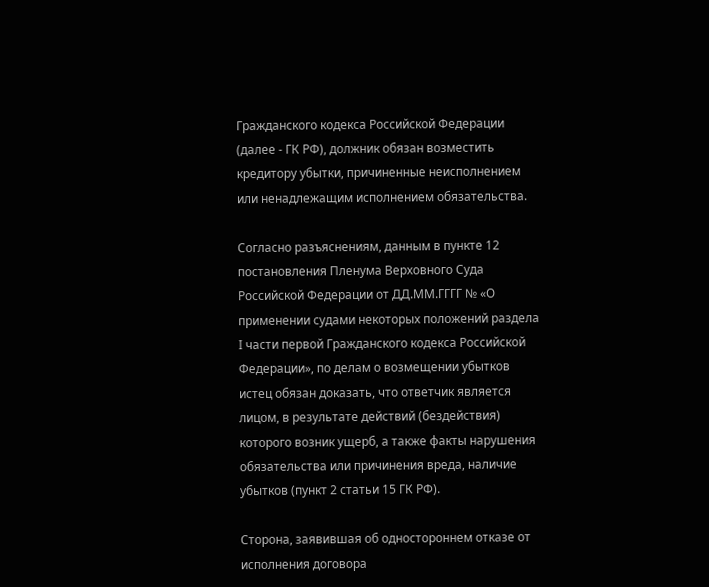Гражданского кодекса Российской Федерации (далее - ГК РФ), должник обязан возместить кредитору убытки, причиненные неисполнением или ненадлежащим исполнением обязательства.

Согласно разъяснениям, данным в пункте 12 постановления Пленума Верховного Суда Российской Федерации от ДД.ММ.ГГГГ № «О применении судами некоторых положений раздела I части первой Гражданского кодекса Российской Федерации», по делам о возмещении убытков истец обязан доказать, что ответчик является лицом, в результате действий (бездействия) которого возник ущерб, а также факты нарушения обязательства или причинения вреда, наличие убытков (пункт 2 статьи 15 ГК РФ).

Сторона, заявившая об одностороннем отказе от исполнения договора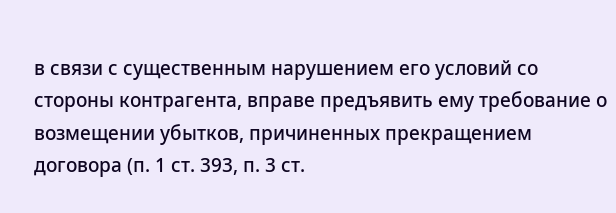в связи с существенным нарушением его условий со стороны контрагента, вправе предъявить ему требование о возмещении убытков, причиненных прекращением договора (п. 1 ст. 393, п. 3 ст.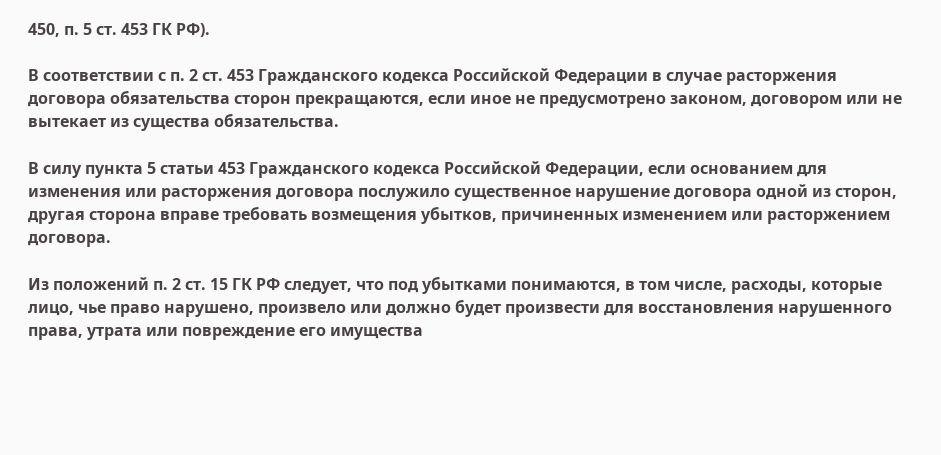450, п. 5 ст. 453 ГК РФ).

В соответствии с п. 2 ст. 453 Гражданского кодекса Российской Федерации в случае расторжения договора обязательства сторон прекращаются, если иное не предусмотрено законом, договором или не вытекает из существа обязательства.

В силу пункта 5 статьи 453 Гражданского кодекса Российской Федерации, если основанием для изменения или расторжения договора послужило существенное нарушение договора одной из сторон, другая сторона вправе требовать возмещения убытков, причиненных изменением или расторжением договора.

Из положений п. 2 ст. 15 ГК РФ следует, что под убытками понимаются, в том числе, расходы, которые лицо, чье право нарушено, произвело или должно будет произвести для восстановления нарушенного права, утрата или повреждение его имущества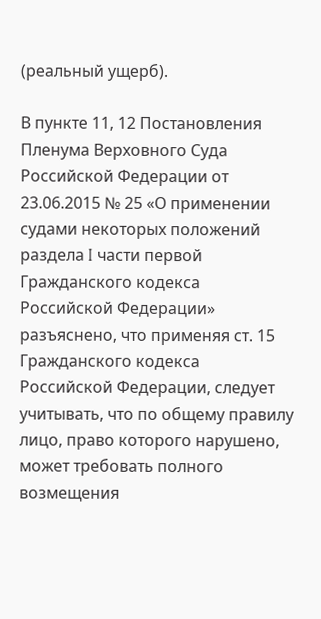(реальный ущерб).

В пункте 11, 12 Постановления Пленума Верховного Суда Российской Федерации от 23.06.2015 № 25 «О применении судами некоторых положений раздела I части первой Гражданского кодекса Российской Федерации» разъяснено, что применяя ст. 15 Гражданского кодекса Российской Федерации, следует учитывать, что по общему правилу лицо, право которого нарушено, может требовать полного возмещения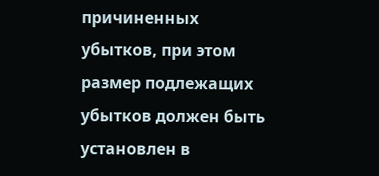причиненных убытков, при этом размер подлежащих убытков должен быть установлен в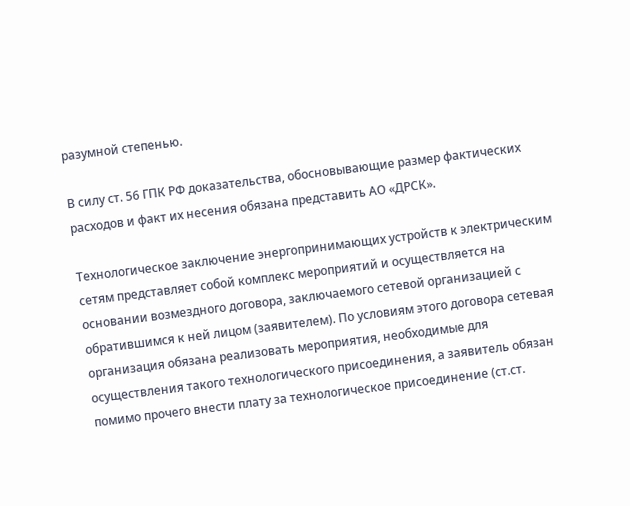разумной степенью.

В силу ст. 56 ГПК РФ доказательства, обосновывающие размер фактических расходов и факт их несения обязана представить АО «ДРСК».

Технологическое заключение энергопринимающих устройств к электрическим сетям представляет собой комплекс мероприятий и осуществляется на основании возмездного договора, заключаемого сетевой организацией с обратившимся к ней лицом (заявителем). По условиям этого договора сетевая организация обязана реализовать мероприятия, необходимые для осуществления такого технологического присоединения, а заявитель обязан помимо прочего внести плату за технологическое присоединение (ст.ст.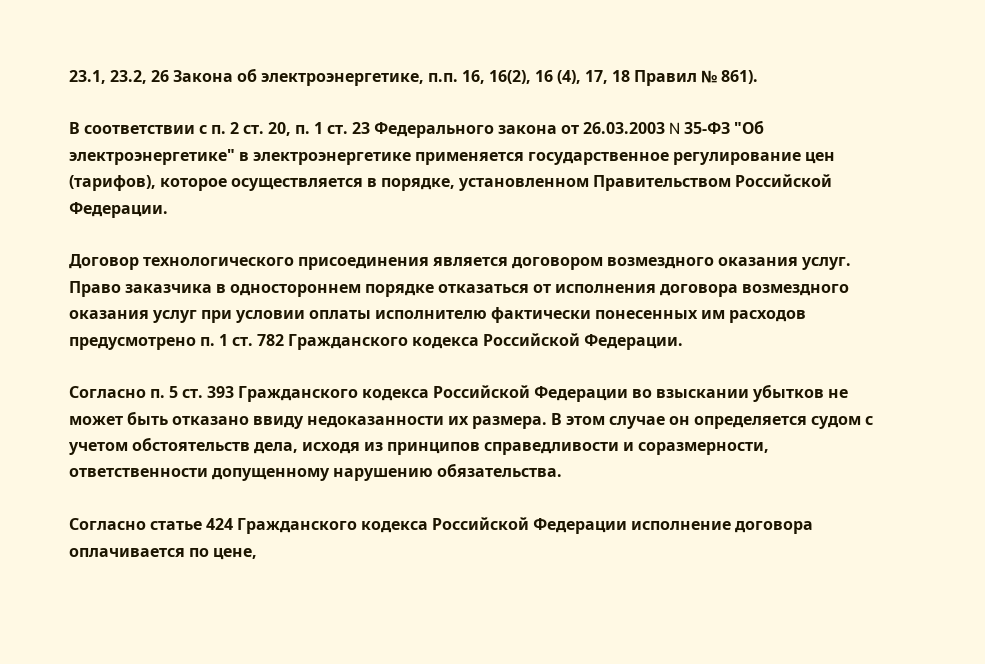23.1, 23.2, 26 Закона об электроэнергетике, п.п. 16, 16(2), 16 (4), 17, 18 Правил № 861).

В соответствии с п. 2 ст. 20, п. 1 ст. 23 Федерального закона от 26.03.2003 N 35-ФЗ "Об электроэнергетике" в электроэнергетике применяется государственное регулирование цен (тарифов), которое осуществляется в порядке, установленном Правительством Российской Федерации.

Договор технологического присоединения является договором возмездного оказания услуг. Право заказчика в одностороннем порядке отказаться от исполнения договора возмездного оказания услуг при условии оплаты исполнителю фактически понесенных им расходов предусмотрено п. 1 ст. 782 Гражданского кодекса Российской Федерации.

Согласно п. 5 ст. 393 Гражданского кодекса Российской Федерации во взыскании убытков не может быть отказано ввиду недоказанности их размера. В этом случае он определяется судом с учетом обстоятельств дела, исходя из принципов справедливости и соразмерности, ответственности допущенному нарушению обязательства.

Согласно статье 424 Гражданского кодекса Российской Федерации исполнение договора оплачивается по цене,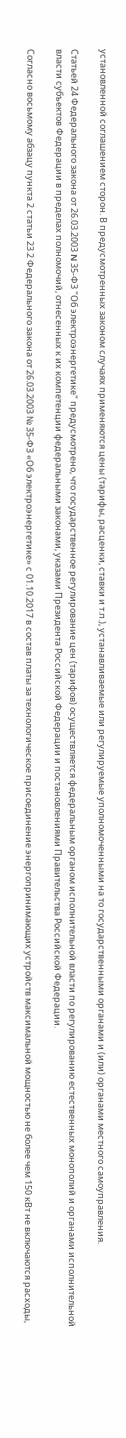установленной соглашением сторон. В предусмотренных законом случаях применяются цены (тарифы, расценки, ставки и т.п.), устанавливаемые или регулируемые уполномоченными на то государственными органами и (или) органами местного самоуправления.

Статьей 24 Федерального закона от 26.03.2003 N 35-ФЗ "Об электроэнергетике" предусмотрено, что государственное регулирование цен (тарифов) осуществляется федеральным органом исполнительной власти по регулированию естественных монополий и органами исполнительной власти субъектов Федерации в пределах полномочий, отнесенных к их компетенции федеральными законами, указами Президента Российской Федерации и постановлениями Правительства Российской Федерации.

Согласно восьмому абзацу пункта 2 статьи 23.2 Федерального закона от 26.03.2003 № 35-ФЗ «Об электроэнергетике» с 01.10.2017 в состав платы за технологическое присоединение энергопринимающих устройств максимальной мощностью не более чем 150 кВт не включаются расходы,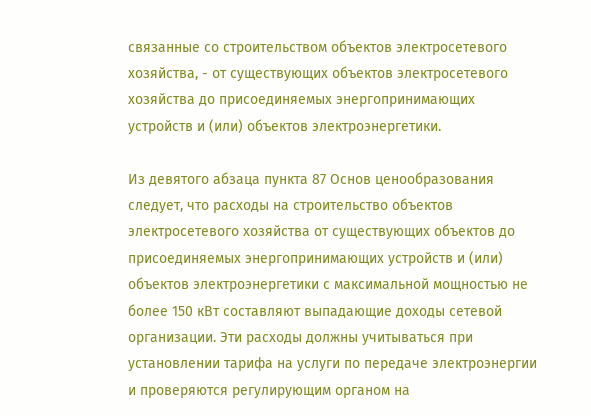связанные со строительством объектов электросетевого хозяйства, - от существующих объектов электросетевого хозяйства до присоединяемых энергопринимающих устройств и (или) объектов электроэнергетики.

Из девятого абзаца пункта 87 Основ ценообразования следует, что расходы на строительство объектов электросетевого хозяйства от существующих объектов до присоединяемых энергопринимающих устройств и (или) объектов электроэнергетики с максимальной мощностью не более 150 кВт составляют выпадающие доходы сетевой организации. Эти расходы должны учитываться при установлении тарифа на услуги по передаче электроэнергии и проверяются регулирующим органом на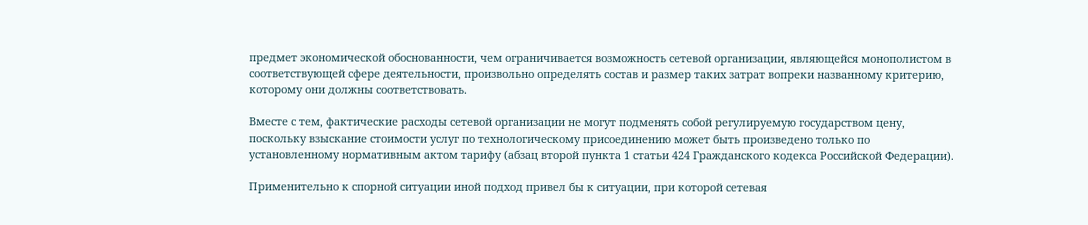предмет экономической обоснованности, чем ограничивается возможность сетевой организации, являющейся монополистом в соответствующей сфере деятельности, произвольно определять состав и размер таких затрат вопреки названному критерию, которому они должны соответствовать.

Вместе с тем, фактические расходы сетевой организации не могут подменять собой регулируемую государством цену, поскольку взыскание стоимости услуг по технологическому присоединению может быть произведено только по установленному нормативным актом тарифу (абзац второй пункта 1 статьи 424 Гражданского кодекса Российской Федерации).

Применительно к спорной ситуации иной подход привел бы к ситуации, при которой сетевая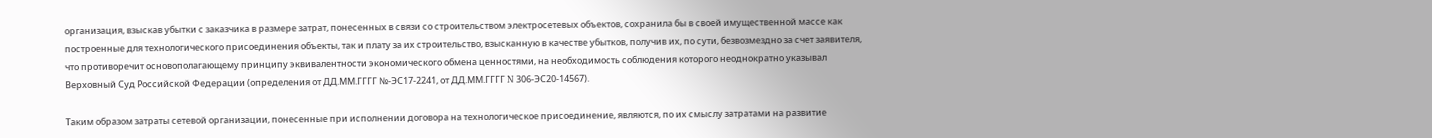организация, взыскав убытки с заказчика в размере затрат, понесенных в связи со строительством электросетевых объектов, сохранила бы в своей имущественной массе как построенные для технологического присоединения объекты, так и плату за их строительство, взысканную в качестве убытков, получив их, по сути, безвозмездно за счет заявителя, что противоречит основополагающему принципу эквивалентности экономического обмена ценностями, на необходимость соблюдения которого неоднократно указывал Верховный Суд Российской Федерации (определения от ДД.ММ.ГГГГ №-ЭС17-2241, от ДД.ММ.ГГГГ N 306-ЭС20-14567).

Таким образом затраты сетевой организации, понесенные при исполнении договора на технологическое присоединение, являются, по их смыслу затратами на развитие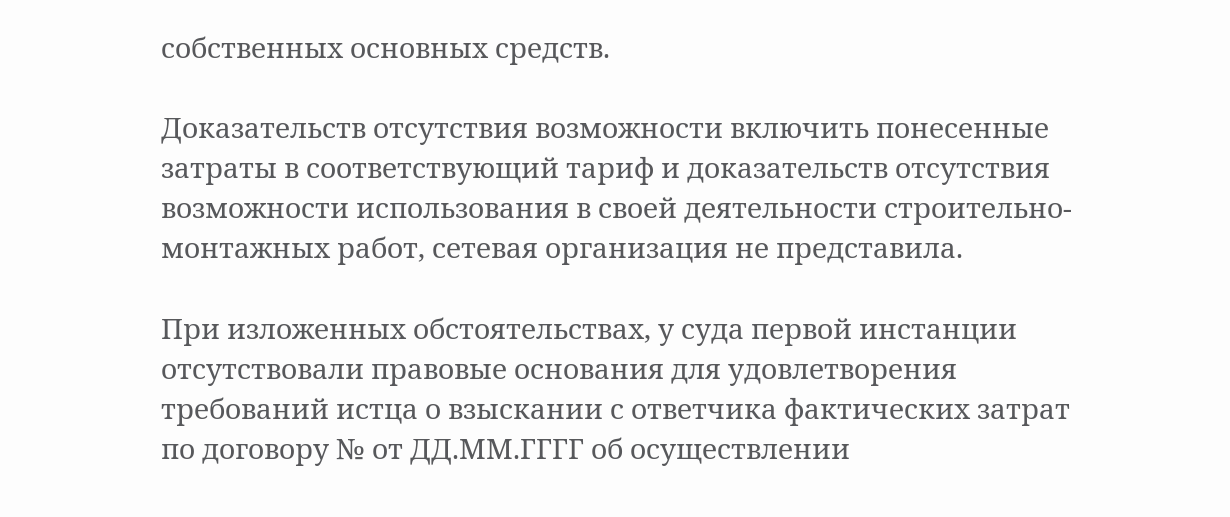собственных основных средств.

Доказательств отсутствия возможности включить понесенные затраты в соответствующий тариф и доказательств отсутствия возможности использования в своей деятельности строительно-монтажных работ, сетевая организация не представила.

При изложенных обстоятельствах, у суда первой инстанции отсутствовали правовые основания для удовлетворения требований истца о взыскании с ответчика фактических затрат по договору № от ДД.ММ.ГГГГ об осуществлении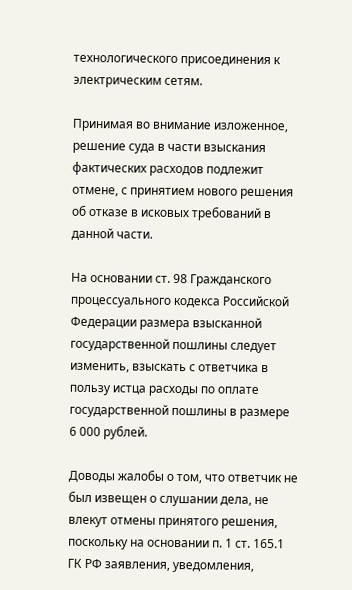технологического присоединения к электрическим сетям.

Принимая во внимание изложенное, решение суда в части взыскания фактических расходов подлежит отмене, с принятием нового решения об отказе в исковых требований в данной части.

На основании ст. 98 Гражданского процессуального кодекса Российской Федерации размера взысканной государственной пошлины следует изменить, взыскать с ответчика в пользу истца расходы по оплате государственной пошлины в размере 6 000 рублей.

Доводы жалобы о том, что ответчик не был извещен о слушании дела, не влекут отмены принятого решения, поскольку на основании п. 1 ст. 165.1 ГК РФ заявления, уведомления,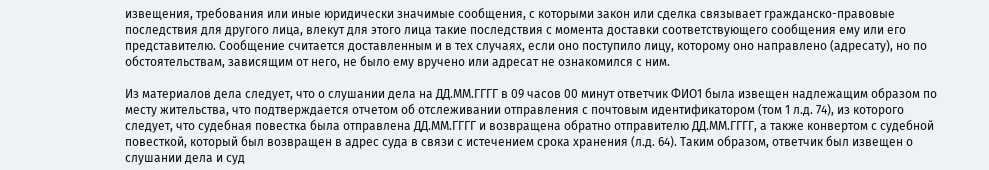извещения, требования или иные юридически значимые сообщения, с которыми закон или сделка связывает гражданско-правовые последствия для другого лица, влекут для этого лица такие последствия с момента доставки соответствующего сообщения ему или его представителю. Сообщение считается доставленным и в тех случаях, если оно поступило лицу, которому оно направлено (адресату), но по обстоятельствам, зависящим от него, не было ему вручено или адресат не ознакомился с ним.

Из материалов дела следует, что о слушании дела на ДД.ММ.ГГГГ в 09 часов 00 минут ответчик ФИО1 была извещен надлежащим образом по месту жительства, что подтверждается отчетом об отслеживании отправления с почтовым идентификатором (том 1 л.д. 74), из которого следует, что судебная повестка была отправлена ДД.ММ.ГГГГ и возвращена обратно отправителю ДД.ММ.ГГГГ, а также конвертом с судебной повесткой, который был возвращен в адрес суда в связи с истечением срока хранения (л.д. 64). Таким образом, ответчик был извещен о слушании дела и суд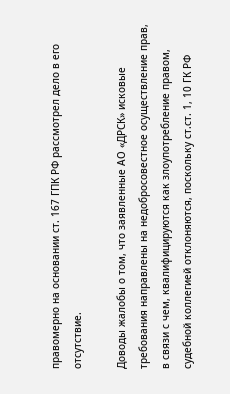правомерно на основании ст. 167 ГПК РФ рассмотрел дело в его отсутствие.

Доводы жалобы о том, что заявленные АО «ДРСК» исковые требования направлены на недобросовестное осуществление прав, в связи с чем, квалифицируются как злоупотребление правом, судебной коллегией отклоняются, поскольку ст.ст. 1, 10 ГК РФ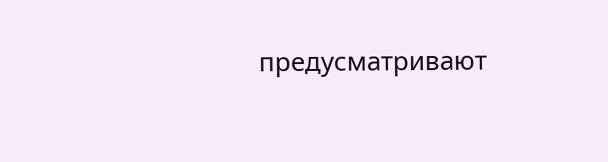предусматривают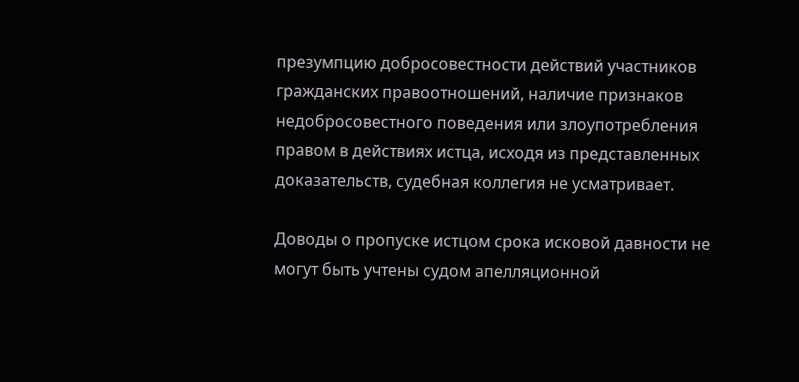презумпцию добросовестности действий участников гражданских правоотношений, наличие признаков недобросовестного поведения или злоупотребления правом в действиях истца, исходя из представленных доказательств, судебная коллегия не усматривает.

Доводы о пропуске истцом срока исковой давности не могут быть учтены судом апелляционной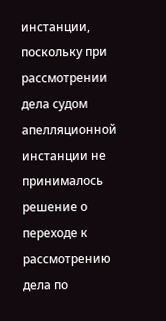инстанции, поскольку при рассмотрении дела судом апелляционной инстанции не принималось решение о переходе к рассмотрению дела по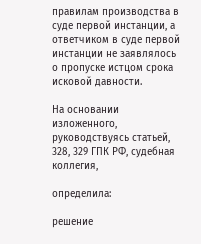правилам производства в суде первой инстанции, а ответчиком в суде первой инстанции не заявлялось о пропуске истцом срока исковой давности.

На основании изложенного, руководствуясь статьей, 328, 329 ГПК РФ, судебная коллегия,

определила:

решение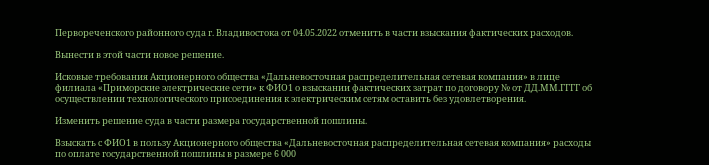Первореченского районного суда г. Владивостока от 04.05.2022 отменить в части взыскания фактических расходов.

Вынести в этой части новое решение.

Исковые требования Акционерного общества «Дальневосточная распределительная сетевая компания» в лице филиала «Приморские электрические сети» к ФИО1 о взыскании фактических затрат по договору № от ДД.ММ.ГГГГ об осуществлении технологического присоединения к электрическим сетям оставить без удовлетворения.

Изменить решение суда в части размера государственной пошлины.

Взыскать с ФИО1 в пользу Акционерного общества «Дальневосточная распределительная сетевая компания» расходы по оплате государственной пошлины в размере 6 000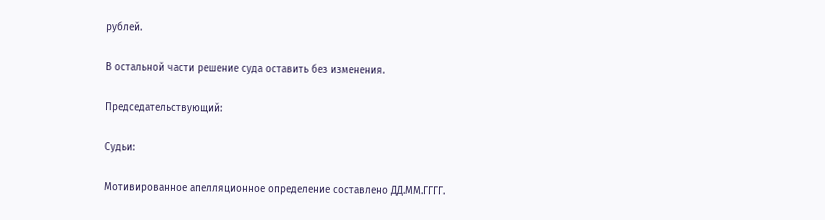рублей.

В остальной части решение суда оставить без изменения.

Председательствующий:

Судьи:

Мотивированное апелляционное определение составлено ДД.ММ.ГГГГ.